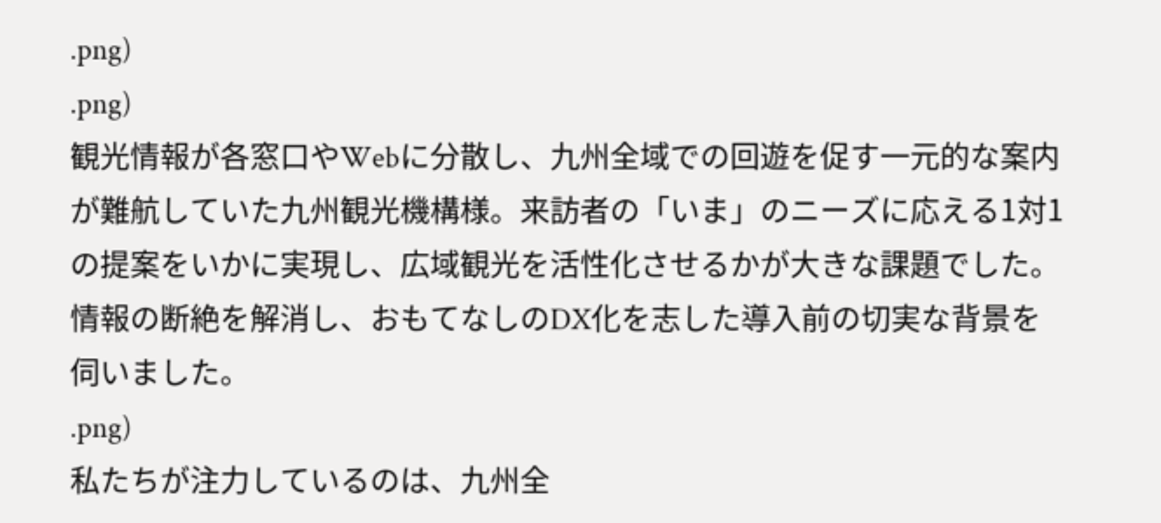.png)
.png)
観光情報が各窓口やWebに分散し、九州全域での回遊を促す一元的な案内が難航していた九州観光機構様。来訪者の「いま」のニーズに応える1対1の提案をいかに実現し、広域観光を活性化させるかが大きな課題でした。情報の断絶を解消し、おもてなしのDX化を志した導入前の切実な背景を伺いました。
.png)
私たちが注力しているのは、九州全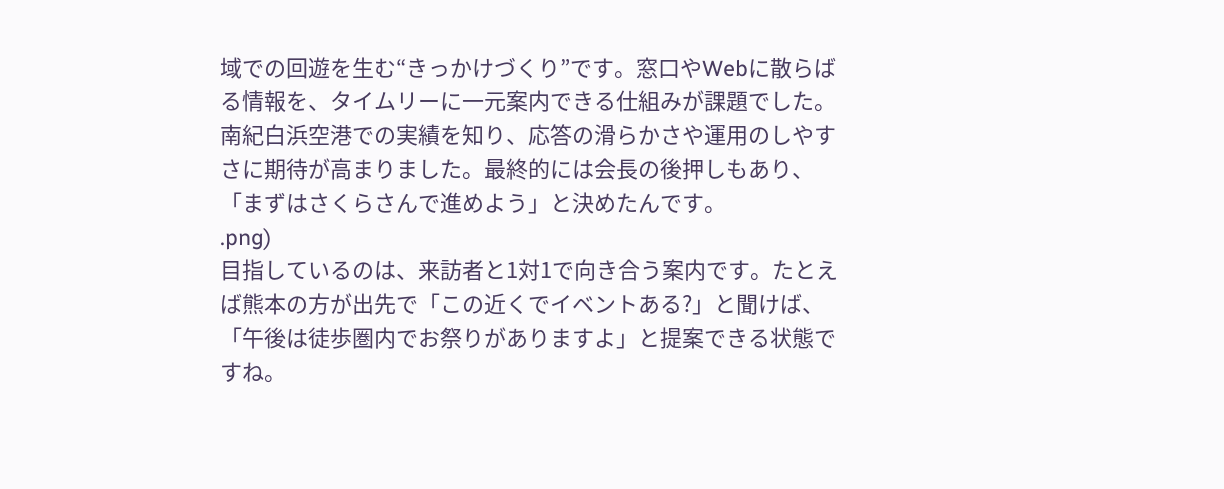域での回遊を生む“きっかけづくり”です。窓口やWebに散らばる情報を、タイムリーに一元案内できる仕組みが課題でした。南紀白浜空港での実績を知り、応答の滑らかさや運用のしやすさに期待が高まりました。最終的には会長の後押しもあり、「まずはさくらさんで進めよう」と決めたんです。
.png)
目指しているのは、来訪者と1対1で向き合う案内です。たとえば熊本の方が出先で「この近くでイベントある?」と聞けば、「午後は徒歩圏内でお祭りがありますよ」と提案できる状態ですね。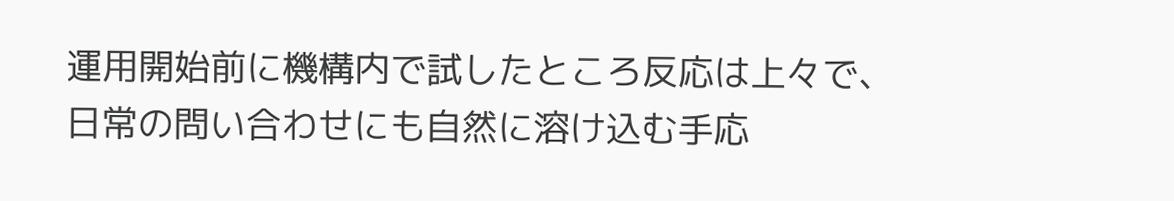運用開始前に機構内で試したところ反応は上々で、日常の問い合わせにも自然に溶け込む手応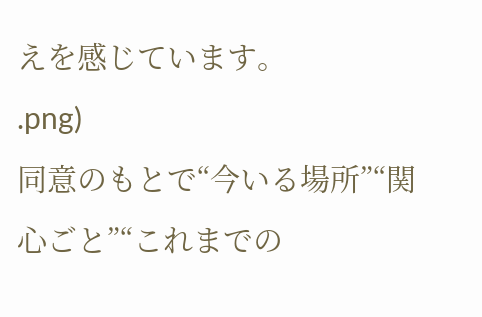えを感じています。
.png)
同意のもとで“今いる場所”“関心ごと”“これまでの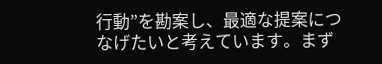行動”を勘案し、最適な提案につなげたいと考えています。まず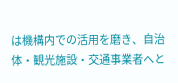は機構内での活用を磨き、自治体・観光施設・交通事業者へと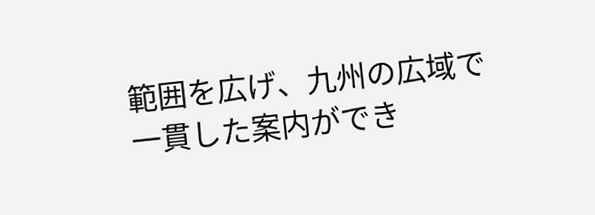範囲を広げ、九州の広域で一貫した案内ができ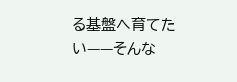る基盤へ育てたい——そんな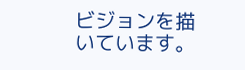ビジョンを描いています。